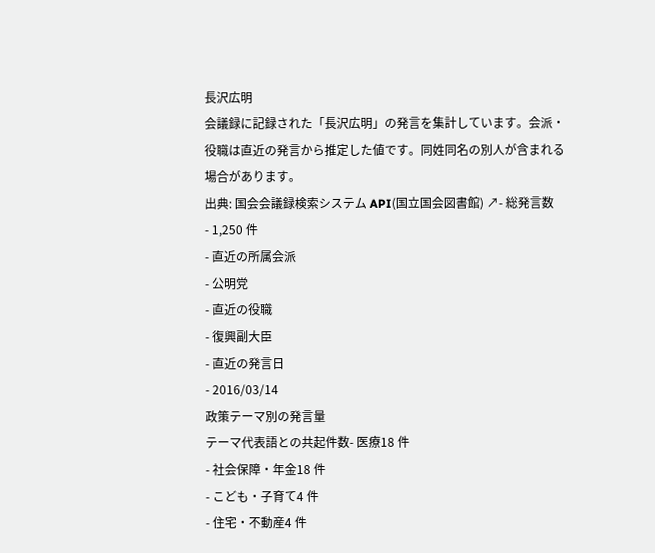長沢広明
会議録に記録された「長沢広明」の発言を集計しています。会派・役職は直近の発言から推定した値です。同姓同名の別人が含まれる場合があります。
出典: 国会会議録検索システム API(国立国会図書館) ↗- 総発言数
- 1,250 件
- 直近の所属会派
- 公明党
- 直近の役職
- 復興副大臣
- 直近の発言日
- 2016/03/14
政策テーマ別の発言量
テーマ代表語との共起件数- 医療18 件
- 社会保障・年金18 件
- こども・子育て4 件
- 住宅・不動産4 件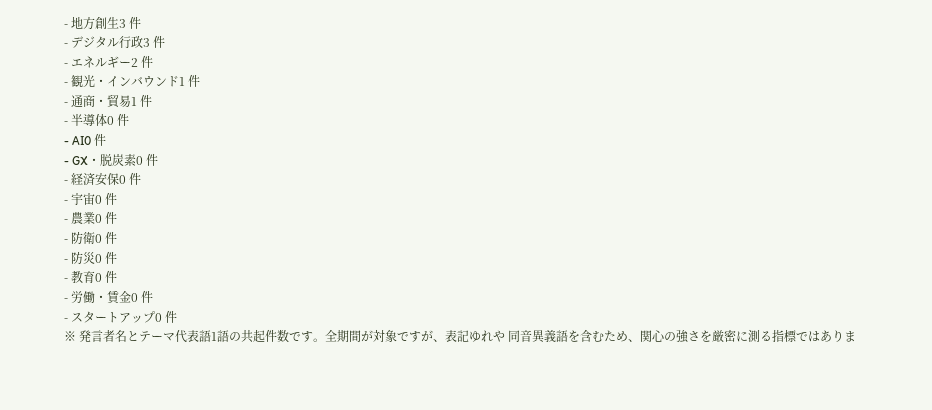- 地方創生3 件
- デジタル行政3 件
- エネルギー2 件
- 観光・インバウンド1 件
- 通商・貿易1 件
- 半導体0 件
- AI0 件
- GX・脱炭素0 件
- 経済安保0 件
- 宇宙0 件
- 農業0 件
- 防衛0 件
- 防災0 件
- 教育0 件
- 労働・賃金0 件
- スタートアップ0 件
※ 発言者名とテーマ代表語1語の共起件数です。全期間が対象ですが、表記ゆれや 同音異義語を含むため、関心の強さを厳密に測る指標ではありま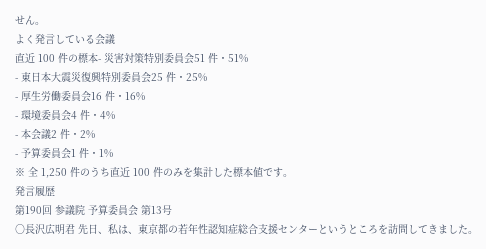せん。
よく発言している会議
直近 100 件の標本- 災害対策特別委員会51 件・51%
- 東日本大震災復興特別委員会25 件・25%
- 厚生労働委員会16 件・16%
- 環境委員会4 件・4%
- 本会議2 件・2%
- 予算委員会1 件・1%
※ 全 1,250 件のうち直近 100 件のみを集計した標本値です。
発言履歴
第190回 参議院 予算委員会 第13号
○長沢広明君 先日、私は、東京都の若年性認知症総合支援センターというところを訪問してきました。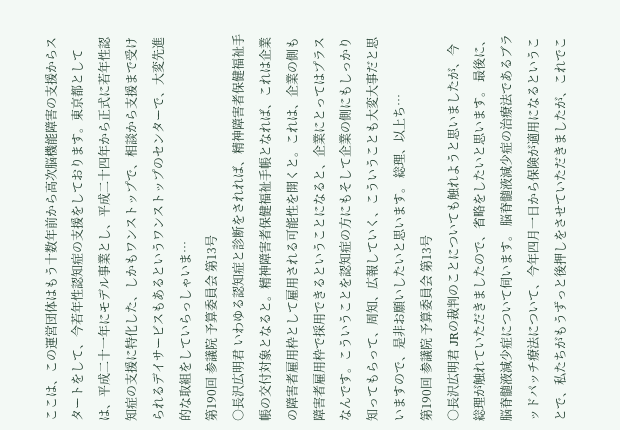ここは、この運営団体はもう十数年前から高次脳機能障害の支援からスタートをして、今若年性認知症の支援をしております。東京都としては、平成二十一年にモデル事業とし、平成二十四年から正式に若年性認知症の支援に特化した、しかもワンストップで、相談から支援まで受けられるデイサービスもあるというワンストップのセンターで、大変先進的な取組をしていらっしゃいま…
第190回 参議院 予算委員会 第13号
○長沢広明君 いわゆる認知症と診断をされれば、精神障害者保健福祉手帳の交付対象となると。精神障害者保健福祉手帳となれば、これは企業の障害者雇用枠として雇用される可能性を開くと。これは、企業の側も障害者雇用枠で採用できるということになると、企業にとってはプラスなんです。こういうことを認知症の方にもそして企業の側にもしっかり知ってもらって、周知、広報していく、こういうことも大変大事だと思いますので、是非お願いしたいと思います。 総理、以上ち…
第190回 参議院 予算委員会 第13号
○長沢広明君 JRの裁判のことについても触れようと思いましたが、今総理が触れていただきましたので、省略をしたいと思います。 最後に、脳脊髄液減少症について伺います。 脳脊髄液減少症の治療法であるブラッドパッチ療法について、今年四月一日から保険が適用になるということで、私たちがもうずっと後押しをさせていただきましたが、これでこ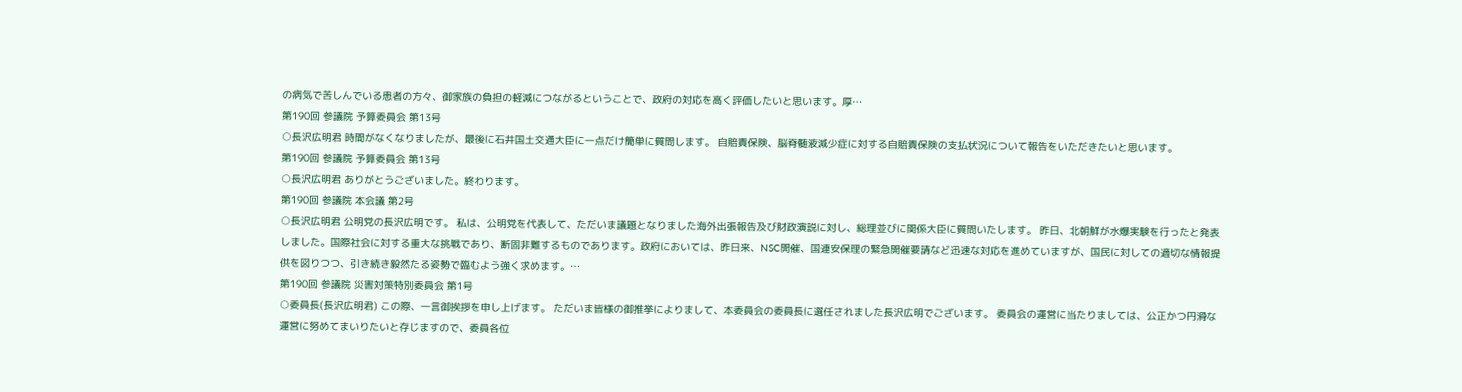の病気で苦しんでいる患者の方々、御家族の負担の軽減につながるということで、政府の対応を高く評価したいと思います。厚…
第190回 参議院 予算委員会 第13号
○長沢広明君 時間がなくなりましたが、最後に石井国土交通大臣に一点だけ簡単に質問します。 自賠責保険、脳脊髄液減少症に対する自賠責保険の支払状況について報告をいただきたいと思います。
第190回 参議院 予算委員会 第13号
○長沢広明君 ありがとうございました。終わります。
第190回 参議院 本会議 第2号
○長沢広明君 公明党の長沢広明です。 私は、公明党を代表して、ただいま議題となりました海外出張報告及び財政演説に対し、総理並びに関係大臣に質問いたします。 昨日、北朝鮮が水爆実験を行ったと発表しました。国際社会に対する重大な挑戦であり、断固非難するものであります。政府においては、昨日来、NSC開催、国連安保理の緊急開催要請など迅速な対応を進めていますが、国民に対しての適切な情報提供を図りつつ、引き続き毅然たる姿勢で臨むよう強く求めます。…
第190回 参議院 災害対策特別委員会 第1号
○委員長(長沢広明君) この際、一言御挨拶を申し上げます。 ただいま皆様の御推挙によりまして、本委員会の委員長に選任されました長沢広明でございます。 委員会の運営に当たりましては、公正かつ円滑な運営に努めてまいりたいと存じますので、委員各位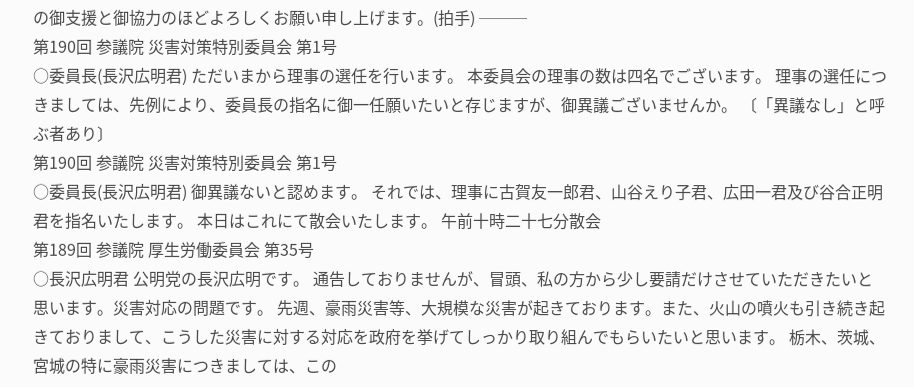の御支援と御協力のほどよろしくお願い申し上げます。(拍手) ───
第190回 参議院 災害対策特別委員会 第1号
○委員長(長沢広明君) ただいまから理事の選任を行います。 本委員会の理事の数は四名でございます。 理事の選任につきましては、先例により、委員長の指名に御一任願いたいと存じますが、御異議ございませんか。 〔「異議なし」と呼ぶ者あり〕
第190回 参議院 災害対策特別委員会 第1号
○委員長(長沢広明君) 御異議ないと認めます。 それでは、理事に古賀友一郎君、山谷えり子君、広田一君及び谷合正明君を指名いたします。 本日はこれにて散会いたします。 午前十時二十七分散会
第189回 参議院 厚生労働委員会 第35号
○長沢広明君 公明党の長沢広明です。 通告しておりませんが、冒頭、私の方から少し要請だけさせていただきたいと思います。災害対応の問題です。 先週、豪雨災害等、大規模な災害が起きております。また、火山の噴火も引き続き起きておりまして、こうした災害に対する対応を政府を挙げてしっかり取り組んでもらいたいと思います。 栃木、茨城、宮城の特に豪雨災害につきましては、この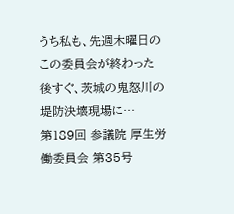うち私も、先週木曜日のこの委員会が終わった後すぐ、茨城の鬼怒川の堤防決壊現場に…
第189回 参議院 厚生労働委員会 第35号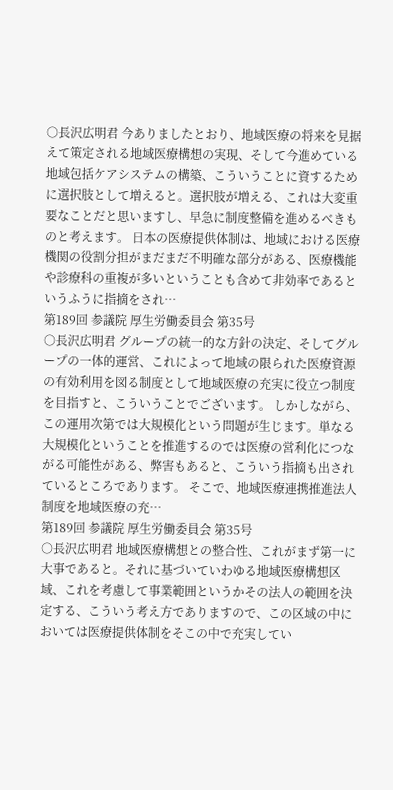○長沢広明君 今ありましたとおり、地域医療の将来を見据えて策定される地域医療構想の実現、そして今進めている地域包括ケアシステムの構築、こういうことに資するために選択肢として増えると。選択肢が増える、これは大変重要なことだと思いますし、早急に制度整備を進めるべきものと考えます。 日本の医療提供体制は、地域における医療機関の役割分担がまだまだ不明確な部分がある、医療機能や診療科の重複が多いということも含めて非効率であるというふうに指摘をされ…
第189回 参議院 厚生労働委員会 第35号
○長沢広明君 グループの統一的な方針の決定、そしてグループの一体的運営、これによって地域の限られた医療資源の有効利用を図る制度として地域医療の充実に役立つ制度を目指すと、こういうことでございます。 しかしながら、この運用次第では大規模化という問題が生じます。単なる大規模化ということを推進するのでは医療の営利化につながる可能性がある、弊害もあると、こういう指摘も出されているところであります。 そこで、地域医療連携推進法人制度を地域医療の充…
第189回 参議院 厚生労働委員会 第35号
○長沢広明君 地域医療構想との整合性、これがまず第一に大事であると。それに基づいていわゆる地域医療構想区域、これを考慮して事業範囲というかその法人の範囲を決定する、こういう考え方でありますので、この区域の中においては医療提供体制をそこの中で充実してい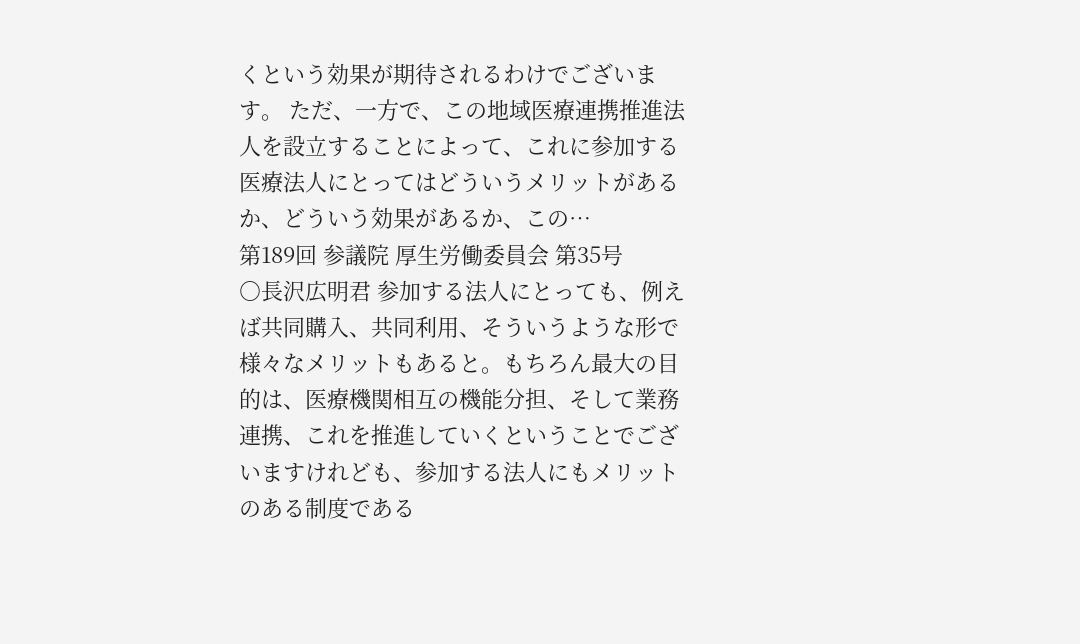くという効果が期待されるわけでございます。 ただ、一方で、この地域医療連携推進法人を設立することによって、これに参加する医療法人にとってはどういうメリットがあるか、どういう効果があるか、この…
第189回 参議院 厚生労働委員会 第35号
○長沢広明君 参加する法人にとっても、例えば共同購入、共同利用、そういうような形で様々なメリットもあると。もちろん最大の目的は、医療機関相互の機能分担、そして業務連携、これを推進していくということでございますけれども、参加する法人にもメリットのある制度である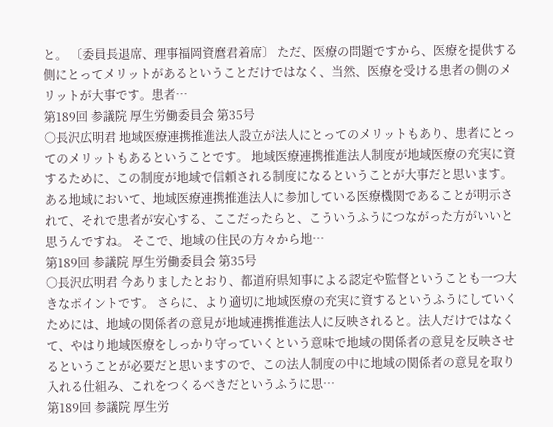と。 〔委員長退席、理事福岡資麿君着席〕 ただ、医療の問題ですから、医療を提供する側にとってメリットがあるということだけではなく、当然、医療を受ける患者の側のメリットが大事です。患者…
第189回 参議院 厚生労働委員会 第35号
○長沢広明君 地域医療連携推進法人設立が法人にとってのメリットもあり、患者にとってのメリットもあるということです。 地域医療連携推進法人制度が地域医療の充実に資するために、この制度が地域で信頼される制度になるということが大事だと思います。ある地域において、地域医療連携推進法人に参加している医療機関であることが明示されて、それで患者が安心する、ここだったらと、こういうふうにつながった方がいいと思うんですね。 そこで、地域の住民の方々から地…
第189回 参議院 厚生労働委員会 第35号
○長沢広明君 今ありましたとおり、都道府県知事による認定や監督ということも一つ大きなポイントです。 さらに、より適切に地域医療の充実に資するというふうにしていくためには、地域の関係者の意見が地域連携推進法人に反映されると。法人だけではなくて、やはり地域医療をしっかり守っていくという意味で地域の関係者の意見を反映させるということが必要だと思いますので、この法人制度の中に地域の関係者の意見を取り入れる仕組み、これをつくるべきだというふうに思…
第189回 参議院 厚生労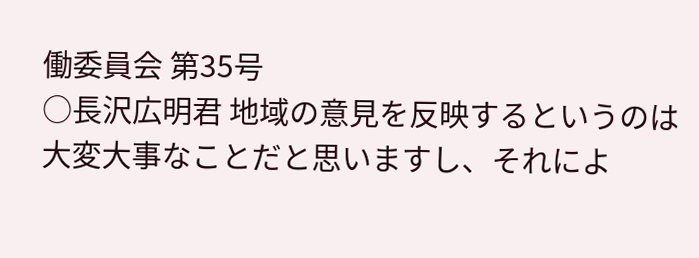働委員会 第35号
○長沢広明君 地域の意見を反映するというのは大変大事なことだと思いますし、それによ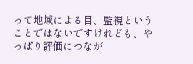って地域による目、監視ということではないですけれども、やっぱり評価につなが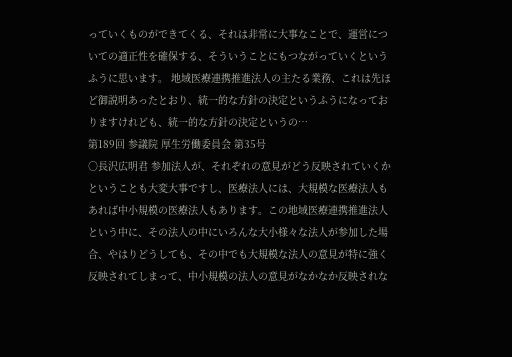っていくものができてくる、それは非常に大事なことで、運営についての適正性を確保する、そういうことにもつながっていくというふうに思います。 地域医療連携推進法人の主たる業務、これは先ほど御説明あったとおり、統一的な方針の決定というふうになっておりますけれども、統一的な方針の決定というの…
第189回 参議院 厚生労働委員会 第35号
○長沢広明君 参加法人が、それぞれの意見がどう反映されていくかということも大変大事ですし、医療法人には、大規模な医療法人もあれば中小規模の医療法人もあります。この地域医療連携推進法人という中に、その法人の中にいろんな大小様々な法人が参加した場合、やはりどうしても、その中でも大規模な法人の意見が特に強く反映されてしまって、中小規模の法人の意見がなかなか反映されな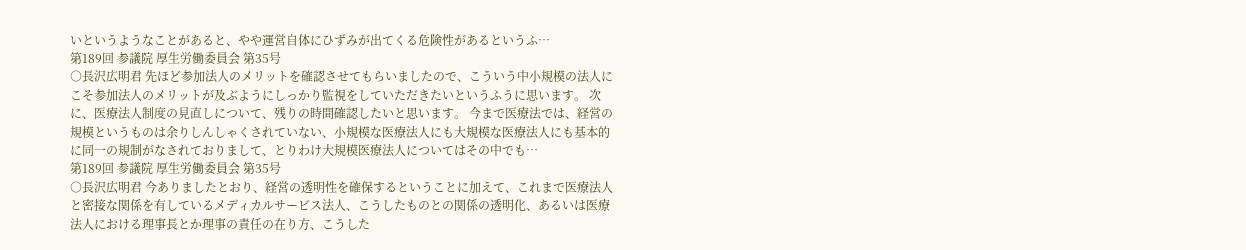いというようなことがあると、やや運営自体にひずみが出てくる危険性があるというふ…
第189回 参議院 厚生労働委員会 第35号
○長沢広明君 先ほど参加法人のメリットを確認させてもらいましたので、こういう中小規模の法人にこそ参加法人のメリットが及ぶようにしっかり監視をしていただきたいというふうに思います。 次に、医療法人制度の見直しについて、残りの時間確認したいと思います。 今まで医療法では、経営の規模というものは余りしんしゃくされていない、小規模な医療法人にも大規模な医療法人にも基本的に同一の規制がなされておりまして、とりわけ大規模医療法人についてはその中でも…
第189回 参議院 厚生労働委員会 第35号
○長沢広明君 今ありましたとおり、経営の透明性を確保するということに加えて、これまで医療法人と密接な関係を有しているメディカルサービス法人、こうしたものとの関係の透明化、あるいは医療法人における理事長とか理事の責任の在り方、こうした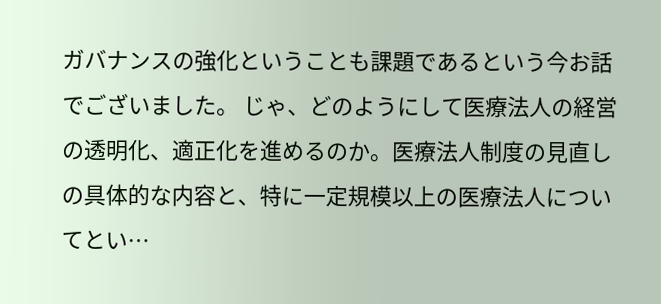ガバナンスの強化ということも課題であるという今お話でございました。 じゃ、どのようにして医療法人の経営の透明化、適正化を進めるのか。医療法人制度の見直しの具体的な内容と、特に一定規模以上の医療法人についてとい…